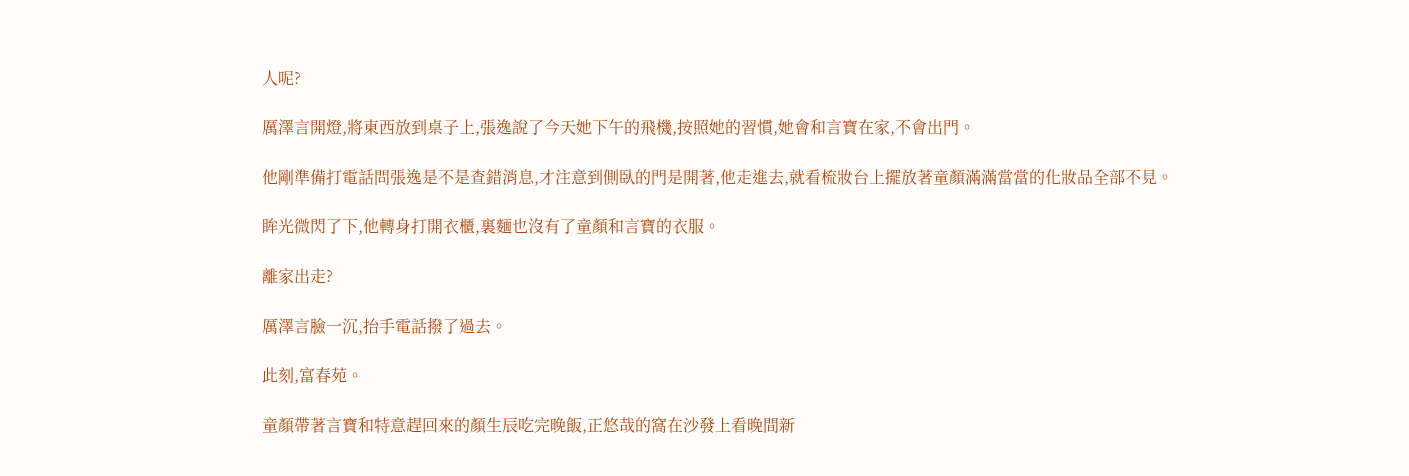人呢?

厲澤言開燈,將東西放到桌子上,張逸說了今天她下午的飛機,按照她的習慣,她會和言寶在家,不會出門。

他剛準備打電話問張逸是不是查錯消息,才注意到側臥的門是開著,他走進去,就看梳妝台上擺放著童顏滿滿當當的化妝品全部不見。

眸光微閃了下,他轉身打開衣櫃,裏麵也沒有了童顏和言寶的衣服。

離家出走?

厲澤言臉一沉,抬手電話撥了過去。

此刻,富春苑。

童顏帶著言寶和特意趕回來的顏生辰吃完晚飯,正悠哉的窩在沙發上看晚間新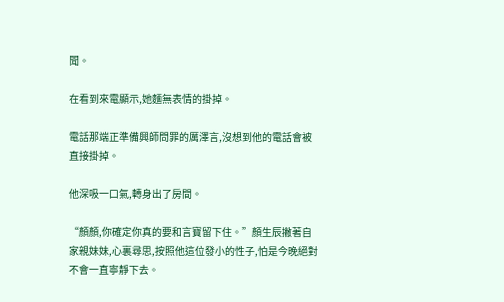聞。

在看到來電顯示,她麵無表情的掛掉。

電話那端正準備興師問罪的厲澤言,沒想到他的電話會被直接掛掉。

他深吸一口氣,轉身出了房間。

“顏顏,你確定你真的要和言寶留下住。”顏生辰撇著自家親妹妹,心裏尋思,按照他這位發小的性子,怕是今晚絕對不會一直寧靜下去。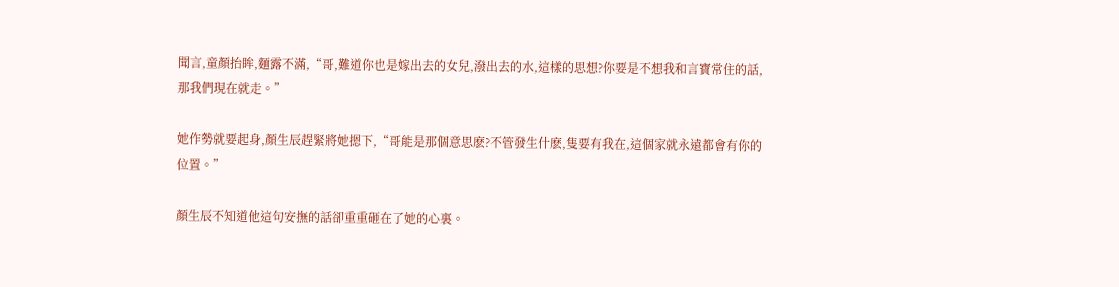聞言,童顏抬眸,麵露不滿,“哥,難道你也是嫁出去的女兒,潑出去的水,這樣的思想?你要是不想我和言寶常住的話,那我們現在就走。”

她作勢就要起身,顏生辰趕緊將她摁下,“哥能是那個意思麽?不管發生什麽,隻要有我在,這個家就永遠都會有你的位置。”

顏生辰不知道他這句安撫的話卻重重砸在了她的心裏。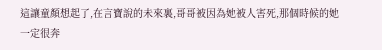這讓童顏想起了,在言寶說的未來裏,哥哥被因為她被人害死,那個時候的她一定很奔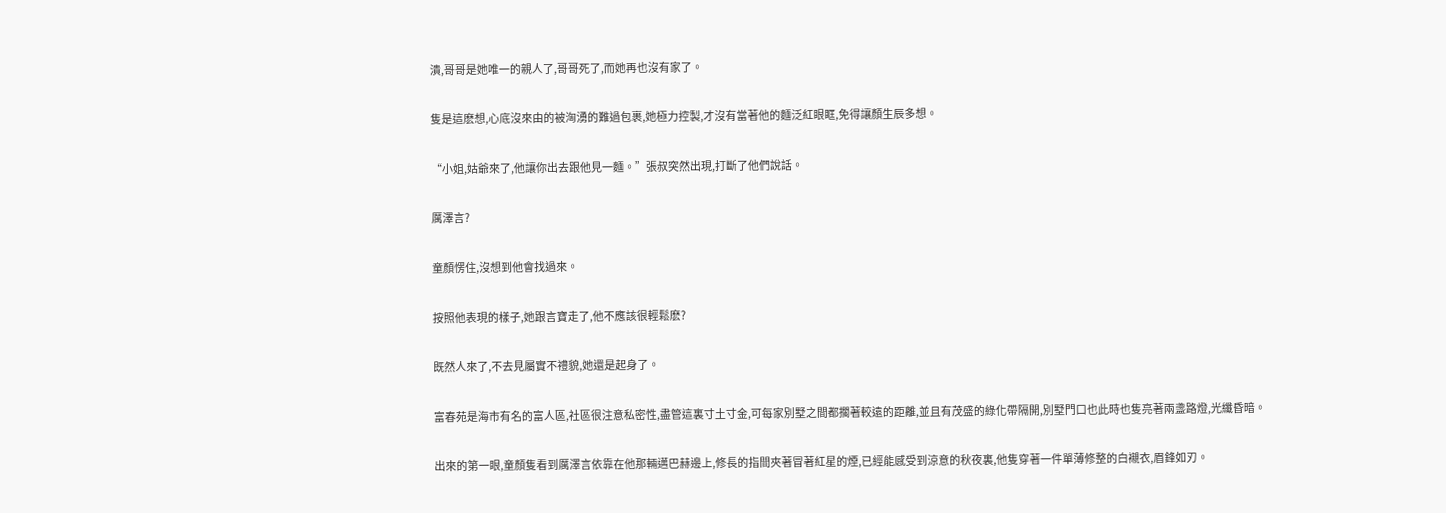潰,哥哥是她唯一的親人了,哥哥死了,而她再也沒有家了。

隻是這麽想,心底沒來由的被洶湧的難過包裹,她極力控製,才沒有當著他的麵泛紅眼眶,免得讓顏生辰多想。

“小姐,姑爺來了,他讓你出去跟他見一麵。”張叔突然出現,打斷了他們說話。

厲澤言?

童顏愣住,沒想到他會找過來。

按照他表現的樣子,她跟言寶走了,他不應該很輕鬆麽?

既然人來了,不去見屬實不禮貌,她還是起身了。

富春苑是海市有名的富人區,社區很注意私密性,盡管這裏寸土寸金,可每家別墅之間都擱著較遠的距離,並且有茂盛的綠化帶隔開,別墅門口也此時也隻亮著兩盞路燈,光纖昏暗。

出來的第一眼,童顏隻看到厲澤言依靠在他那輛邁巴赫邊上,修長的指間夾著冒著紅星的煙,已經能感受到涼意的秋夜裏,他隻穿著一件單薄修整的白襯衣,眉鋒如刃。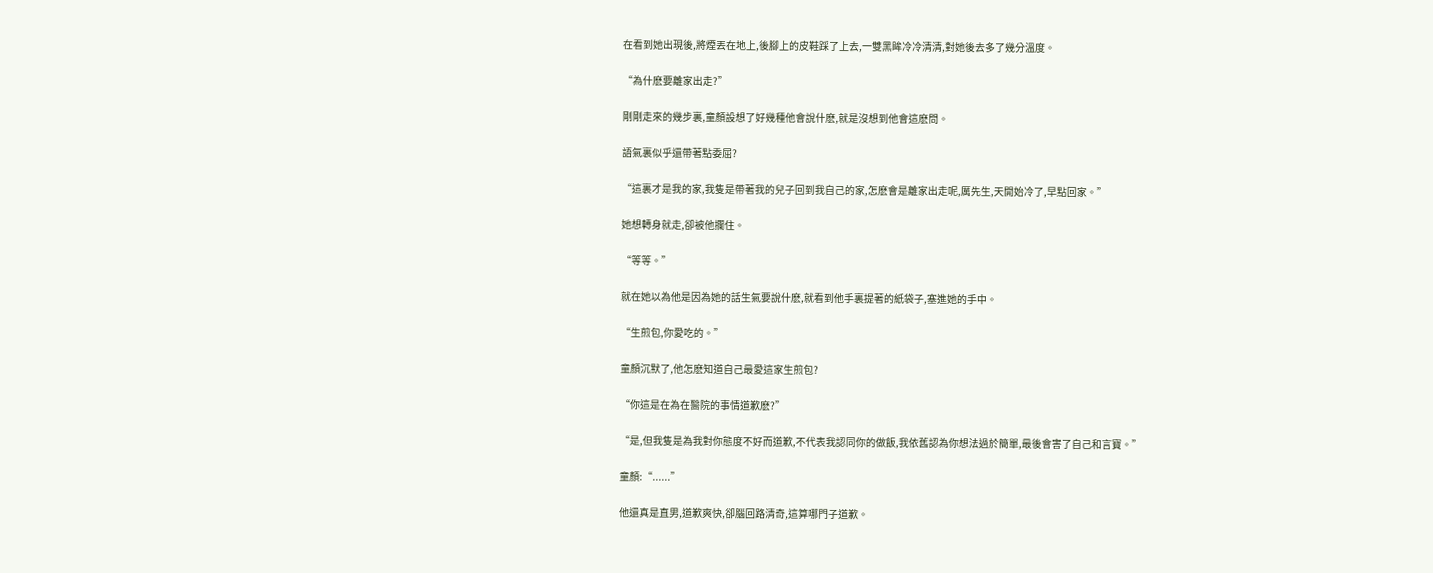在看到她出現後,將煙丟在地上,後腳上的皮鞋踩了上去,一雙黑眸冷冷清清,對她後去多了幾分溫度。

“為什麽要離家出走?”

剛剛走來的幾步裏,童顏設想了好幾種他會說什麽,就是沒想到他會這麽問。

語氣裏似乎還帶著點委屈?

“這裏才是我的家,我隻是帶著我的兒子回到我自己的家,怎麽會是離家出走呢,厲先生,天開始冷了,早點回家。”

她想轉身就走,卻被他攔住。

“等等。”

就在她以為他是因為她的話生氣要說什麽,就看到他手裏提著的紙袋子,塞進她的手中。

“生煎包,你愛吃的。”

童顏沉默了,他怎麽知道自己最愛這家生煎包?

“你這是在為在醫院的事情道歉麽?”

“是,但我隻是為我對你態度不好而道歉,不代表我認同你的做飯,我依舊認為你想法過於簡單,最後會害了自己和言寶。”

童顏:“......”

他還真是直男,道歉爽快,卻腦回路清奇,這算哪門子道歉。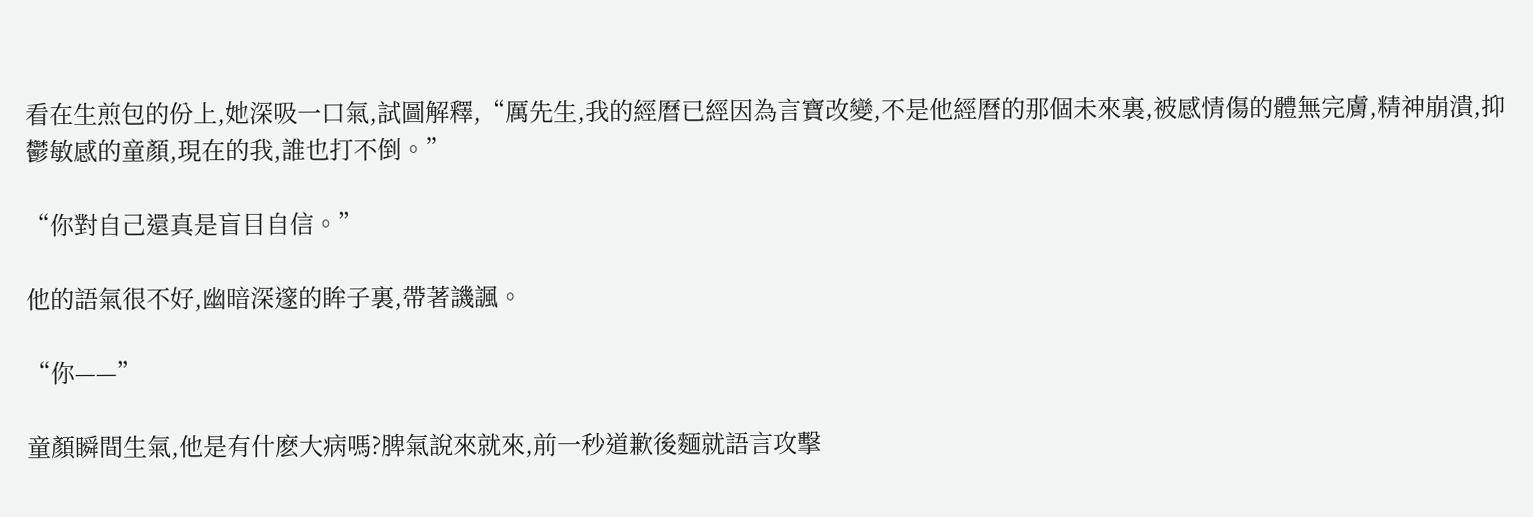看在生煎包的份上,她深吸一口氣,試圖解釋,“厲先生,我的經曆已經因為言寶改變,不是他經曆的那個未來裏,被感情傷的體無完膚,精神崩潰,抑鬱敏感的童顏,現在的我,誰也打不倒。”

“你對自己還真是盲目自信。”

他的語氣很不好,幽暗深邃的眸子裏,帶著譏諷。

“你——”

童顏瞬間生氣,他是有什麽大病嗎?脾氣說來就來,前一秒道歉後麵就語言攻擊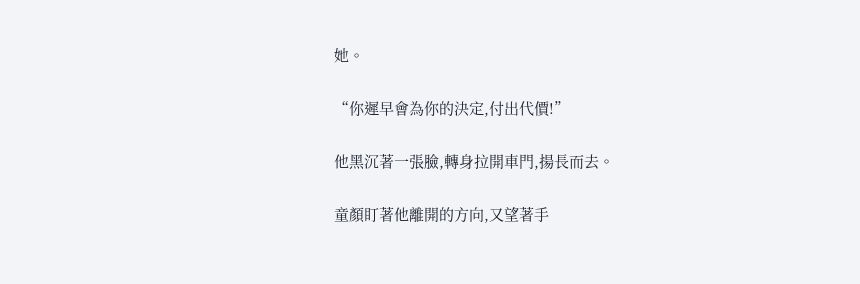她。

“你遲早會為你的決定,付出代價!”

他黑沉著一張臉,轉身拉開車門,揚長而去。

童顏盯著他離開的方向,又望著手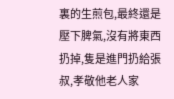裏的生煎包,最終還是壓下脾氣,沒有將東西扔掉,隻是進門扔給張叔,孝敬他老人家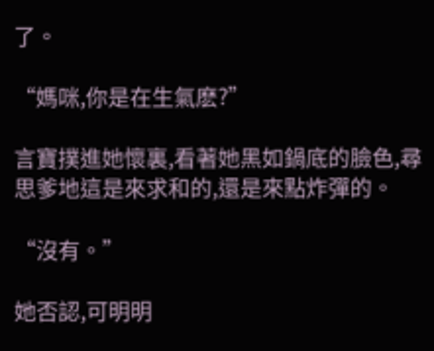了。

“媽咪,你是在生氣麽?”

言寶撲進她懷裏,看著她黑如鍋底的臉色,尋思爹地這是來求和的,還是來點炸彈的。

“沒有。”

她否認,可明明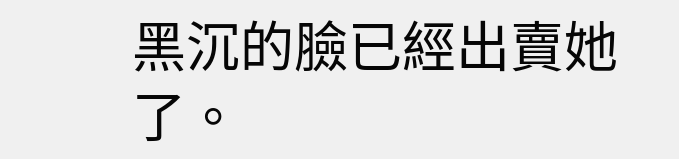黑沉的臉已經出賣她了。